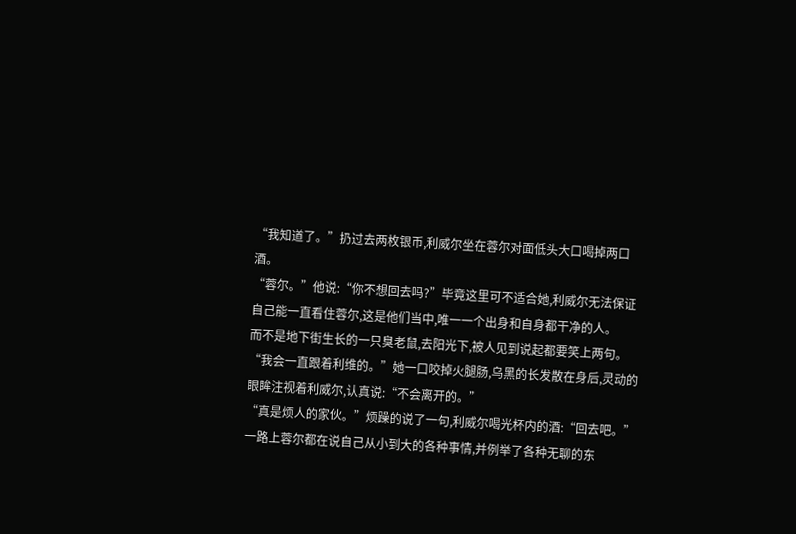“我知道了。”扔过去两枚银币,利威尔坐在蓉尔对面低头大口喝掉两口酒。
“蓉尔。”他说:“你不想回去吗?”毕竟这里可不适合她,利威尔无法保证自己能一直看住蓉尔,这是他们当中,唯一一个出身和自身都干净的人。
而不是地下街生长的一只臭老鼠,去阳光下,被人见到说起都要笑上两句。
“我会一直跟着利维的。”她一口咬掉火腿肠,乌黑的长发散在身后,灵动的眼眸注视着利威尔,认真说:“不会离开的。”
“真是烦人的家伙。”烦躁的说了一句,利威尔喝光杯内的酒:“回去吧。”
一路上蓉尔都在说自己从小到大的各种事情,并例举了各种无聊的东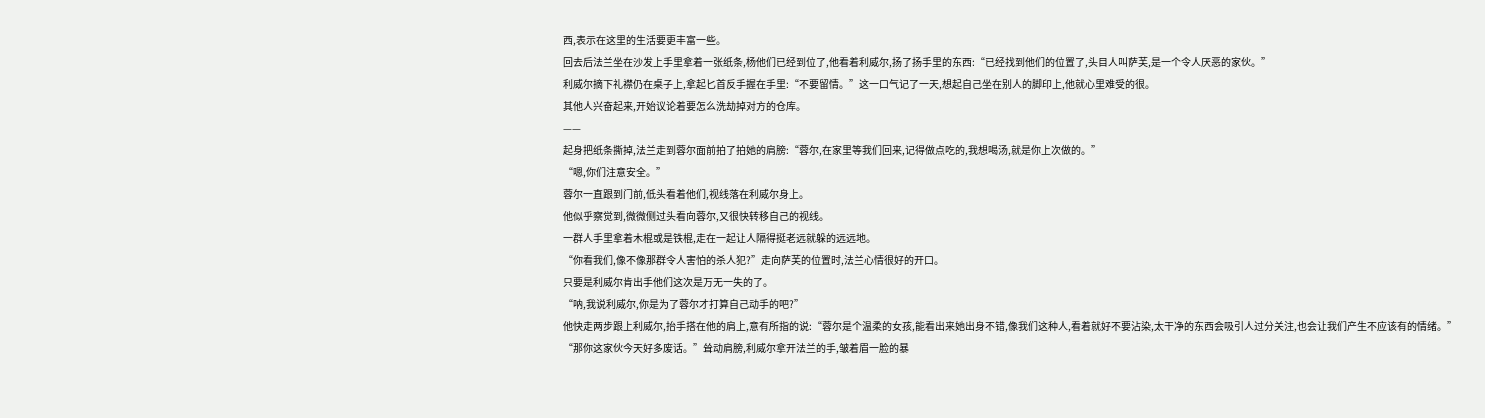西,表示在这里的生活要更丰富一些。
回去后法兰坐在沙发上手里拿着一张纸条,杨他们已经到位了,他看着利威尔,扬了扬手里的东西:“已经找到他们的位置了,头目人叫萨芙,是一个令人厌恶的家伙。”
利威尔摘下礼襟仍在桌子上,拿起匕首反手握在手里:“不要留情。”这一口气记了一天,想起自己坐在别人的脚印上,他就心里难受的很。
其他人兴奋起来,开始议论着要怎么洗劫掉对方的仓库。
——
起身把纸条撕掉,法兰走到蓉尔面前拍了拍她的肩膀:“蓉尔,在家里等我们回来,记得做点吃的,我想喝汤,就是你上次做的。”
“嗯,你们注意安全。”
蓉尔一直跟到门前,低头看着他们,视线落在利威尔身上。
他似乎察觉到,微微侧过头看向蓉尔,又很快转移自己的视线。
一群人手里拿着木棍或是铁棍,走在一起让人隔得挺老远就躲的远远地。
“你看我们,像不像那群令人害怕的杀人犯?”走向萨芙的位置时,法兰心情很好的开口。
只要是利威尔肯出手他们这次是万无一失的了。
“呐,我说利威尔,你是为了蓉尔才打算自己动手的吧?”
他快走两步跟上利威尔,抬手搭在他的肩上,意有所指的说:“蓉尔是个温柔的女孩,能看出来她出身不错,像我们这种人,看着就好不要沾染,太干净的东西会吸引人过分关注,也会让我们产生不应该有的情绪。”
“那你这家伙今天好多废话。”耸动肩膀,利威尔拿开法兰的手,皱着眉一脸的暴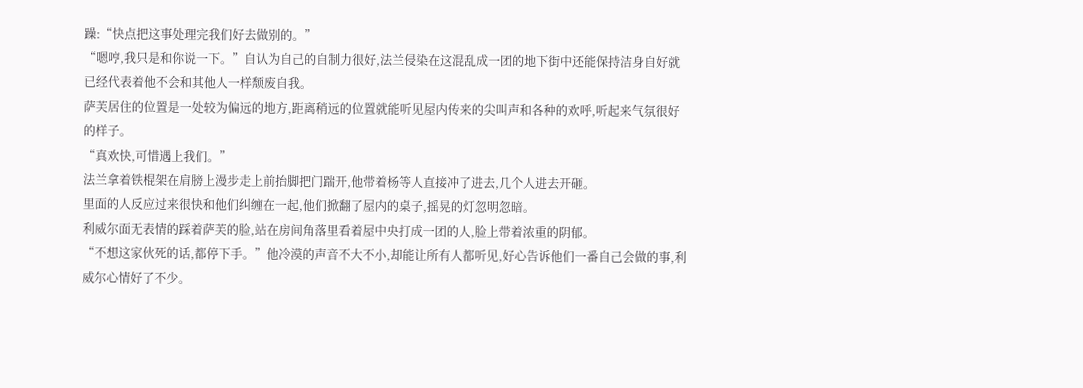躁:“快点把这事处理完我们好去做别的。”
“嗯哼,我只是和你说一下。”自认为自己的自制力很好,法兰侵染在这混乱成一团的地下街中还能保持洁身自好就已经代表着他不会和其他人一样颓废自我。
萨芙居住的位置是一处较为偏远的地方,距离稍远的位置就能听见屋内传来的尖叫声和各种的欢呼,听起来气氛很好的样子。
“真欢快,可惜遇上我们。”
法兰拿着铁棍架在肩膀上漫步走上前抬脚把门踹开,他带着杨等人直接冲了进去,几个人进去开砸。
里面的人反应过来很快和他们纠缠在一起,他们掀翻了屋内的桌子,摇晃的灯忽明忽暗。
利威尔面无表情的踩着萨芙的脸,站在房间角落里看着屋中央打成一团的人,脸上带着浓重的阴郁。
“不想这家伙死的话,都停下手。”他冷漠的声音不大不小,却能让所有人都听见,好心告诉他们一番自己会做的事,利威尔心情好了不少。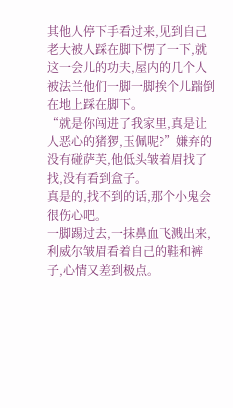其他人停下手看过来,见到自己老大被人踩在脚下愣了一下,就这一会儿的功夫,屋内的几个人被法兰他们一脚一脚挨个儿踹倒在地上踩在脚下。
“就是你闯进了我家里,真是让人恶心的猪猡,玉佩呢?”嫌弃的没有碰萨芙,他低头皱着眉找了找,没有看到盒子。
真是的,找不到的话,那个小鬼会很伤心吧。
一脚踢过去,一抹鼻血飞溅出来,利威尔皱眉看着自己的鞋和裤子,心情又差到极点。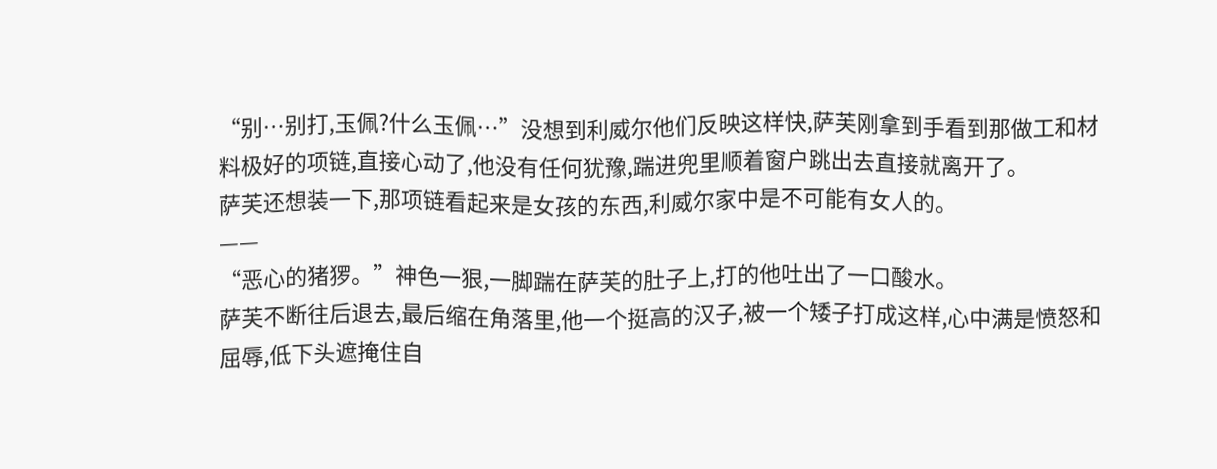“别…别打,玉佩?什么玉佩…”没想到利威尔他们反映这样快,萨芙刚拿到手看到那做工和材料极好的项链,直接心动了,他没有任何犹豫,踹进兜里顺着窗户跳出去直接就离开了。
萨芙还想装一下,那项链看起来是女孩的东西,利威尔家中是不可能有女人的。
——
“恶心的猪猡。”神色一狠,一脚踹在萨芙的肚子上,打的他吐出了一口酸水。
萨芙不断往后退去,最后缩在角落里,他一个挺高的汉子,被一个矮子打成这样,心中满是愤怒和屈辱,低下头遮掩住自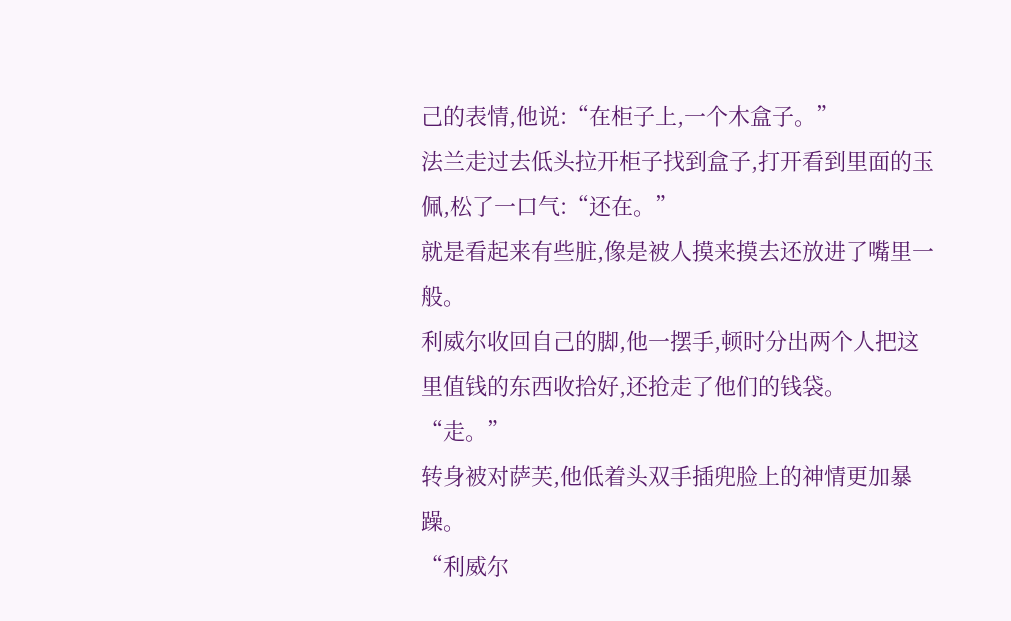己的表情,他说:“在柜子上,一个木盒子。”
法兰走过去低头拉开柜子找到盒子,打开看到里面的玉佩,松了一口气:“还在。”
就是看起来有些脏,像是被人摸来摸去还放进了嘴里一般。
利威尔收回自己的脚,他一摆手,顿时分出两个人把这里值钱的东西收拾好,还抢走了他们的钱袋。
“走。”
转身被对萨芙,他低着头双手插兜脸上的神情更加暴躁。
“利威尔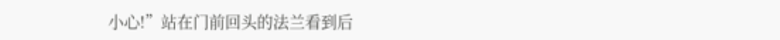小心!”站在门前回头的法兰看到后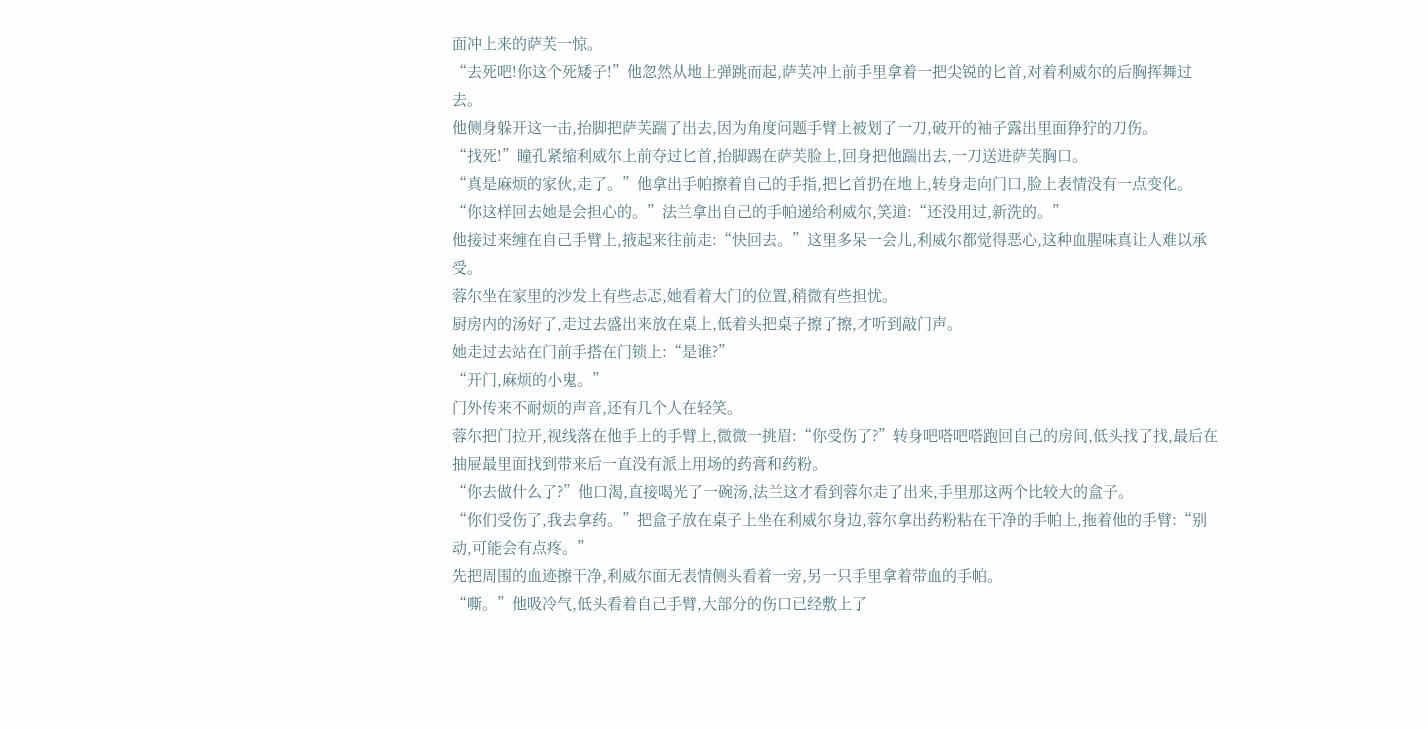面冲上来的萨芙一惊。
“去死吧!你这个死矮子!”他忽然从地上弹跳而起,萨芙冲上前手里拿着一把尖锐的匕首,对着利威尔的后胸挥舞过去。
他侧身躲开这一击,抬脚把萨芙踹了出去,因为角度问题手臂上被划了一刀,破开的袖子露出里面狰狞的刀伤。
“找死!”瞳孔紧缩利威尔上前夺过匕首,抬脚踢在萨芙脸上,回身把他踹出去,一刀送进萨芙胸口。
“真是麻烦的家伙,走了。”他拿出手帕擦着自己的手指,把匕首扔在地上,转身走向门口,脸上表情没有一点变化。
“你这样回去她是会担心的。”法兰拿出自己的手帕递给利威尔,笑道:“还没用过,新洗的。”
他接过来缠在自己手臂上,掖起来往前走:“快回去。”这里多呆一会儿,利威尔都觉得恶心,这种血腥味真让人难以承受。
蓉尔坐在家里的沙发上有些忐忑,她看着大门的位置,稍微有些担忧。
厨房内的汤好了,走过去盛出来放在桌上,低着头把桌子擦了擦,才听到敲门声。
她走过去站在门前手搭在门锁上:“是谁?”
“开门,麻烦的小鬼。”
门外传来不耐烦的声音,还有几个人在轻笑。
蓉尔把门拉开,视线落在他手上的手臂上,微微一挑眉:“你受伤了?”转身吧嗒吧嗒跑回自己的房间,低头找了找,最后在抽屉最里面找到带来后一直没有派上用场的药膏和药粉。
“你去做什么了?”他口渴,直接喝光了一碗汤,法兰这才看到蓉尔走了出来,手里那这两个比较大的盒子。
“你们受伤了,我去拿药。”把盒子放在桌子上坐在利威尔身边,蓉尔拿出药粉粘在干净的手帕上,拖着他的手臂:“别动,可能会有点疼。”
先把周围的血迹擦干净,利威尔面无表情侧头看着一旁,另一只手里拿着带血的手帕。
“嘶。”他吸冷气,低头看着自己手臂,大部分的伤口已经敷上了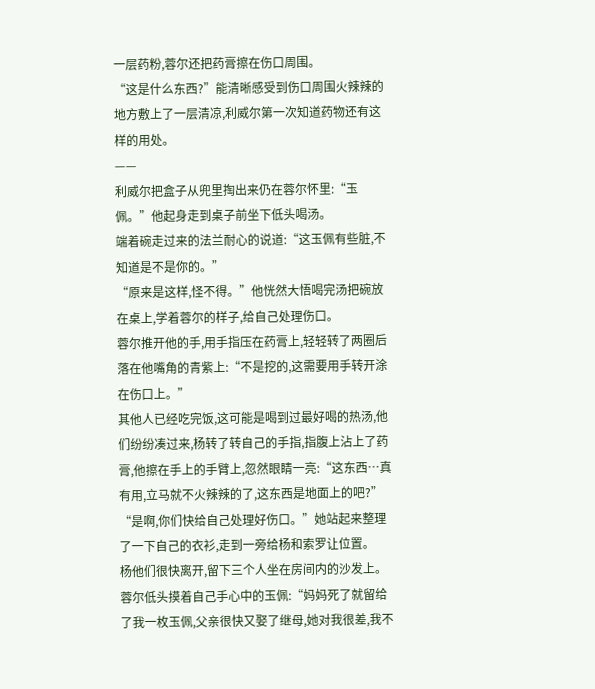一层药粉,蓉尔还把药膏擦在伤口周围。
“这是什么东西?”能清晰感受到伤口周围火辣辣的地方敷上了一层清凉,利威尔第一次知道药物还有这样的用处。
——
利威尔把盒子从兜里掏出来仍在蓉尔怀里:“玉佩。”他起身走到桌子前坐下低头喝汤。
端着碗走过来的法兰耐心的说道:“这玉佩有些脏,不知道是不是你的。”
“原来是这样,怪不得。”他恍然大悟喝完汤把碗放在桌上,学着蓉尔的样子,给自己处理伤口。
蓉尔推开他的手,用手指压在药膏上,轻轻转了两圈后落在他嘴角的青紫上:“不是挖的,这需要用手转开涂在伤口上。”
其他人已经吃完饭,这可能是喝到过最好喝的热汤,他们纷纷凑过来,杨转了转自己的手指,指腹上沾上了药膏,他擦在手上的手臂上,忽然眼睛一亮:“这东西…真有用,立马就不火辣辣的了,这东西是地面上的吧?”
“是啊,你们快给自己处理好伤口。”她站起来整理了一下自己的衣衫,走到一旁给杨和索罗让位置。
杨他们很快离开,留下三个人坐在房间内的沙发上。
蓉尔低头摸着自己手心中的玉佩:“妈妈死了就留给了我一枚玉佩,父亲很快又娶了继母,她对我很差,我不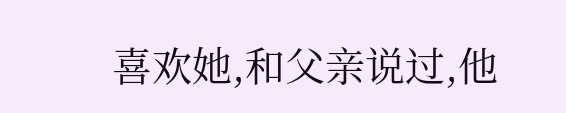喜欢她,和父亲说过,他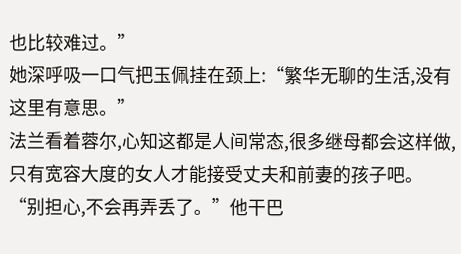也比较难过。”
她深呼吸一口气把玉佩挂在颈上:“繁华无聊的生活,没有这里有意思。”
法兰看着蓉尔,心知这都是人间常态,很多继母都会这样做,只有宽容大度的女人才能接受丈夫和前妻的孩子吧。
“别担心,不会再弄丢了。”他干巴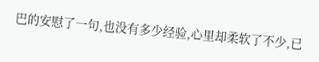巴的安慰了一句,也没有多少经验,心里却柔软了不少,已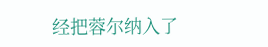经把蓉尔纳入了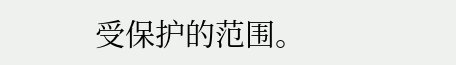受保护的范围。